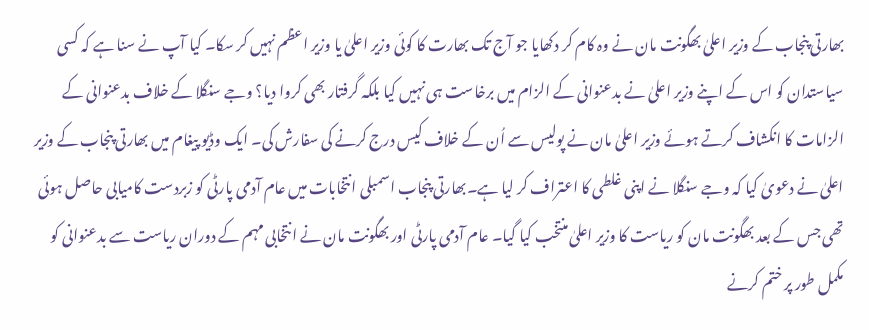بھارتی پنجاب کے وزیر اعلیٰ بھگونت مان نے وہ کام کر دکھایا جو آج تک بھارت کا کوئی وزیر اعلیٰ یا وزیر اعظم نہیں کر سکا۔ کیا آپ نے سنا ہے کہ کسی سیاستدان کو اس کے اپنے وزیر اعلیٰ نے بدعنوانی کے الزام میں برخاست ہی نہیں کیا بلکہ گرفتار بھی کروا دیا؟ وجے سنگلا کے خلاف بدعنوانی کے الزامات کا انکشاف کرتے ہوئے وزیر اعلیٰ مان نے پولیس سے اُن کے خلاف کیس درج کرنے کی سفارش کی۔ ایک وڈیو پیغام میں بھارتی پنجاب کے وزیر اعلیٰ نے دعویٰ کیا کہ وجے سنگلا نے اپنی غلطی کا اعتراف کر لیا ہے۔بھارتی پنجاب اسمبلی انتخابات میں عام آدمی پارٹی کو زبردست کامیابی حاصل ہوئی تھی جس کے بعد بھگونت مان کو ریاست کا وزیر اعلیٰ منتخب کیا گیا۔ عام آدمی پارٹی اور بھگونت مان نے انتخابی مہم کے دوران ریاست سے بدعنوانی کو مکمل طور پر ختم کرنے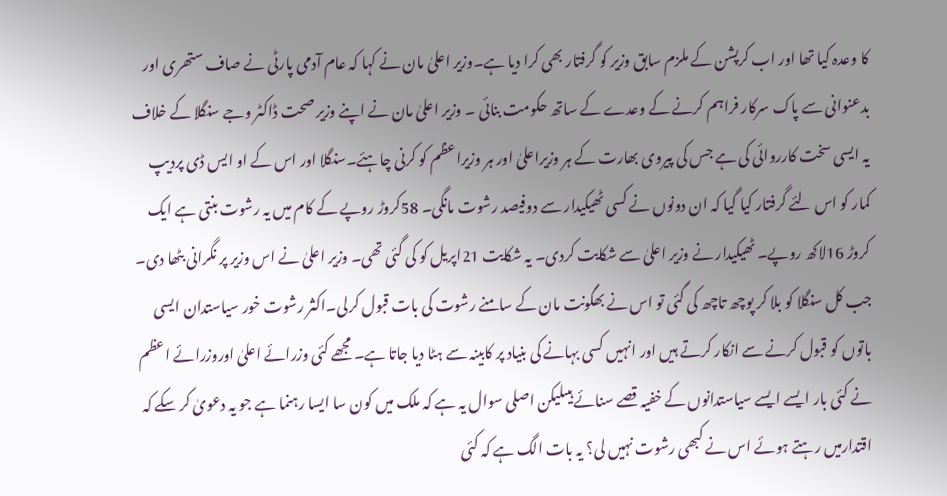کا وعدہ کیا تھا اور اب کرپشن کے ملزم سابق وزیر کو گرفتار بھی کرا دیا ہے۔وزیر اعلیٰ مان نے کہا کہ عام آدمی پارٹی نے صاف ستھری اور بدعنوانی سے پاک سرکار فراہم کرنے کے وعدے کے ساتھ حکومت بنائی ۔ وزیر اعلیٰ مان نے اپنے وزیر صحت ڈاکٹر وجے سنگلا کے خلاف یہ ایسی سخت کارروائی کی ہے جس کی پیروی بھارت کے ہر وزیراعلیٰ اور ہر وزیراعظم کو کرنی چاہئے۔سنگلا اور اس کے او ایس ڈی پردیپ کمار کو اس لئے گرفتار کیا گیا کہ ان دونوں نے کسی ٹھیکیدار سے دوفیصد رشوت مانگی۔ 58کروڑ روپے کے کام میں یہ رشوت بنتی ہے ایک کروڑ 16لاکھ روپے۔ ٹھیکیدار نے وزیر اعلیٰ سے شکایت کردی۔ یہ شکایت 21اپریل کو کی گئی تھی۔ وزیر اعلیٰ نے اس وزیر پر نگرانی بٹھا دی۔ جب کل سنگلا کو بلا کر پوچھ تاچھ کی گئی تو اس نے بھگونت مان کے سامنے رشوت کی بات قبول کرلی۔اکثر رشوت خور سیاستدان ایسی باتوں کو قبول کرنے سے انکار کرتے ہیں اور انہیں کسی بہانے کی بنیاد پر کابینہ سے ہٹا دیا جاتا ہے۔ مجھے کئی وزرائے اعلیٰ اوروزرائے اعظم نے کئی بار ایسے ایسے سیاستدانوں کے خفیہ قصے سنائے ہیںلیکن اصلی سوال یہ ہے کہ ملک میں کون سا ایسا رہنما ہے جو یہ دعویٰ کر سکے کہ اقتدارمیں رہتے ہوئے اس نے کبھی رشوت نہیں لی؟ یہ بات الگ ہے کہ کئی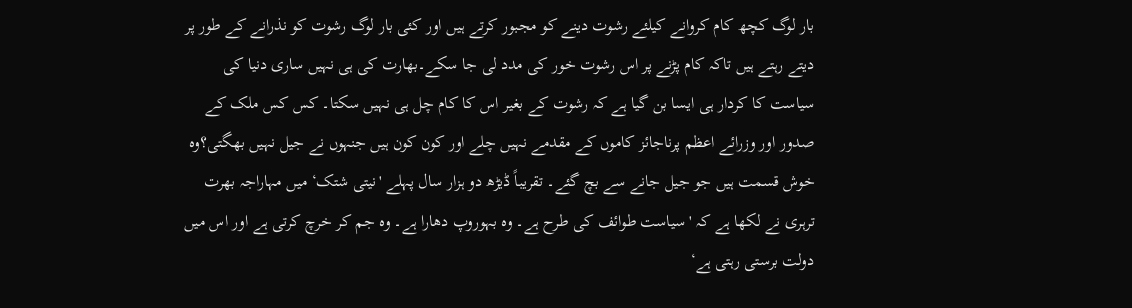بار لوگ کچھ کام کروانے کیلئے رشوت دینے کو مجبور کرتے ہیں اور کئی بار لوگ رشوت کو نذرانے کے طور پر دیتے رہتے ہیں تاکہ کام پڑنے پر اس رشوت خور کی مدد لی جا سکے۔بھارت کی ہی نہیں ساری دنیا کی سیاست کا کردار ہی ایسا بن گیا ہے کہ رشوت کے بغیر اس کا کام چل ہی نہیں سکتا۔ کس کس ملک کے صدور اور وزرائے اعظم پرناجائز کاموں کے مقدمے نہیں چلے اور کون کون ہیں جنہوں نے جیل نہیں بھگتی؟وہ خوش قسمت ہیں جو جیل جانے سے بچ گئے۔ تقریباً ڈیڑھ دو ہزار سال پہلے 'نیتی شتک‘ میں مہاراجہ بھرت ترہری نے لکھا ہے کہ 'سیاست طوائف کی طرح ہے۔ وہ بہوروپ دھارا ہے۔ وہ جم کر خرچ کرتی ہے اور اس میں دولت برستی رہتی ہے‘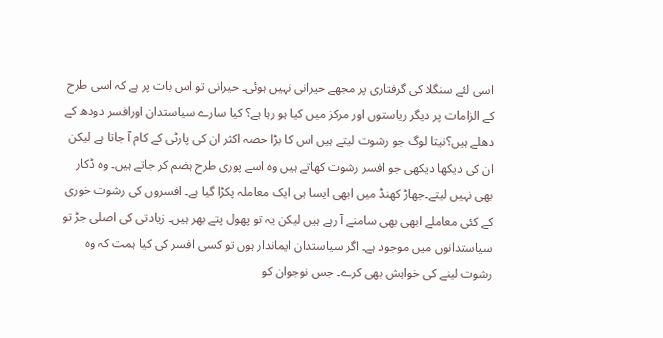اسی لئے سنگلا کی گرفتاری پر مجھے حیرانی نہیں ہوئی۔ حیرانی تو اس بات پر ہے کہ اسی طرح کے الزامات پر دیگر ریاستوں اور مرکز میں کیا ہو رہا ہے؟ کیا سارے سیاستدان اورافسر دودھ کے دھلے ہیں؟نیتا لوگ جو رشوت لیتے ہیں اس کا بڑا حصہ اکثر ان کی پارٹی کے کام آ جاتا ہے لیکن ان کی دیکھا دیکھی جو افسر رشوت کھاتے ہیں وہ اسے پوری طرح ہضم کر جاتے ہیں۔ وہ ڈکار بھی نہیں لیتے۔جھاڑ کھنڈ میں ابھی ایسا ہی ایک معاملہ پکڑا گیا ہے۔ افسروں کی رشوت خوری کے کئی معاملے ابھی بھی سامنے آ رہے ہیں لیکن یہ تو پھول پتے بھر ہیں۔ زیادتی کی اصلی جڑ تو سیاستدانوں میں موجود ہے۔ اگر سیاستدان ایماندار ہوں تو کسی افسر کی کیا ہمت کہ وہ رشوت لینے کی خواہش بھی کرے۔ جس نوجوان کو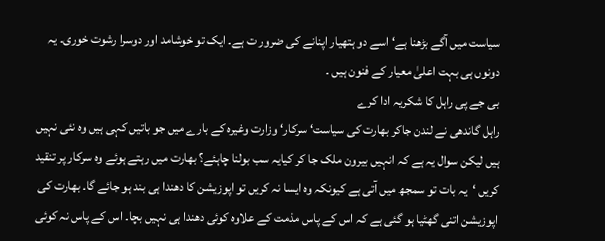سیاست میں آگے بڑھنا ہے‘ اسے دو ہتھیار اپنانے کی ضرور ت ہے۔ ایک تو خوشامد اور دوسرا رشوت خوری۔ یہ دونوں ہی بہت اعلیٰ معیار کے فنون ہیں ۔
بی جے پی راہل کا شکریہ ادا کرے
راہل گاندھی نے لندن جاکر بھارت کی سیاست‘ سرکار‘ وزارت وغیرہ کے بارے میں جو باتیں کہی ہیں وہ نئی نہیں ہیں لیکن سوال یہ ہے کہ انہیں بیرون ملک جا کر کیایہ سب بولنا چاہئے؟ بھارت میں رہتے ہوئے وہ سرکار پر تنقید کریں ‘یہ بات تو سمجھ میں آتی ہے کیونکہ وہ ایسا نہ کریں تو اپوزیشن کا دھندا ہی بند ہو جائے گا۔ بھارت کی اپوزیشن اتنی گھٹیا ہو گئی ہے کہ اس کے پاس مذمت کے علاوہ کوئی دھندا ہی نہیں بچا۔ اس کے پاس نہ کوئی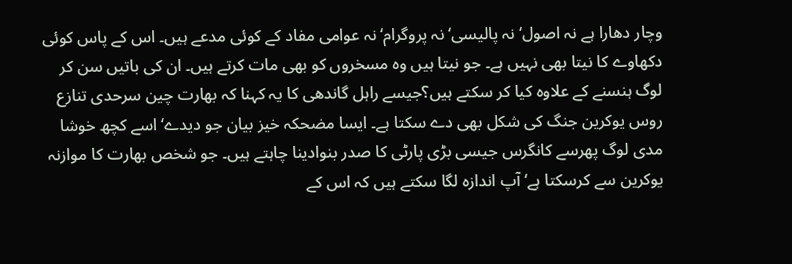وچار دھارا ہے نہ اصول‘ نہ پالیسی‘ نہ پروگرام‘نہ عوامی مفاد کے کوئی مدعے ہیں۔ اس کے پاس کوئی دکھاوے کا نیتا بھی نہیں ہے۔ جو نیتا ہیں وہ مسخروں کو بھی مات کرتے ہیں۔ ان کی باتیں سن کر لوگ ہنسنے کے علاوہ کیا کر سکتے ہیں؟جیسے راہل گاندھی کا یہ کہنا کہ بھارت چین سرحدی تنازع روس یوکرین جنگ کی شکل بھی دے سکتا ہے۔ ایسا مضحکہ خیز بیان جو دیدے‘ اسے کچھ خوشا مدی لوگ پھرسے کانگرس جیسی بڑی پارٹی کا صدر بنوادینا چاہتے ہیں۔ جو شخص بھارت کا موازنہ یوکرین سے کرسکتا ہے‘ آپ اندازہ لگا سکتے ہیں کہ اس کے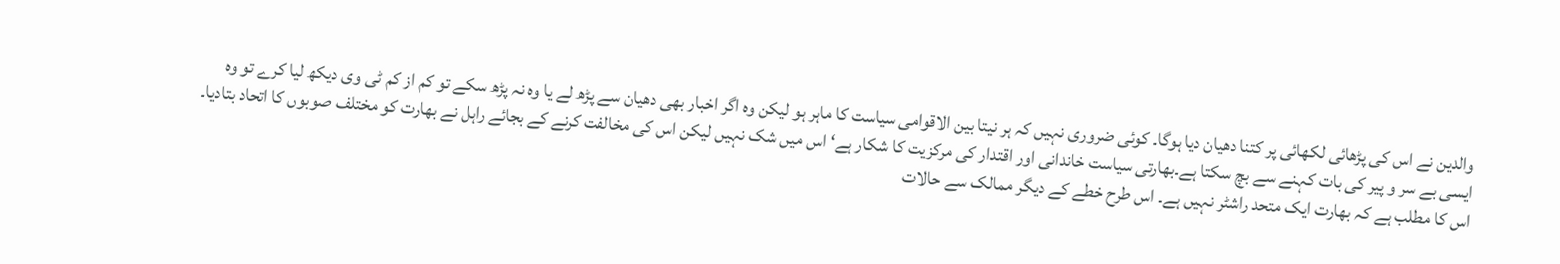والدین نے اس کی پڑھائی لکھائی پر کتنا دھیان دیا ہوگا۔ کوئی ضروری نہیں کہ ہر نیتا بین الاقوامی سیاست کا ماہر ہو لیکن وہ اگر اخبار بھی دھیان سے پڑھ لے یا وہ نہ پڑھ سکے تو کم از کم ٹی وی دیکھ لیا کرے تو وہ ایسی بے سر و پیر کی بات کہنے سے بچ سکتا ہے۔بھارتی سیاست خاندانی اور اقتدار کی مرکزیت کا شکار ہے‘ اس میں شک نہیں لیکن اس کی مخالفت کرنے کے بجائے راہل نے بھارت کو مختلف صوبوں کا اتحاد بتادیا۔ اس کا مطلب ہے کہ بھارت ایک متحد راشٹر نہیں ہے۔ اس طرح خطے کے دیگر ممالک سے حالات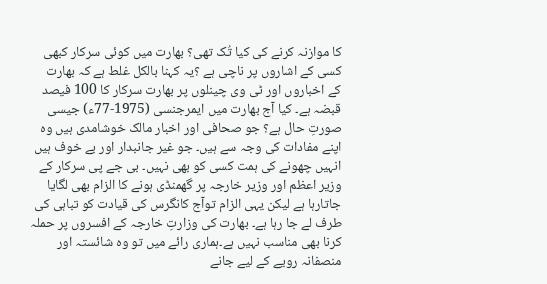کا موازنہ کرنے کی کیا تُک تھی؟ بھارت میں کوئی سرکار کبھی کسی کے اشاروں پر ناچی ہے ؟یہ کہنا بالکل غلط ہے کہ بھارت کے اخباروں اور ٹی وی چینلوں پر بھارت سرکار کا 100 فیصد قبضہ ہے۔ کیا آج بھارت میں ایمرجنسی (1975-77ء) جیسی صورتِ حال ہے؟ جو صحافی اور اخبار مالک خوشامدی ہیں وہ اپنے مفادات کی وجہ سے ہیں۔ جو غیر جانبدار اور بے خوف ہیں انہیں چھونے کی ہمت کسی کو بھی نہیں۔ بی جے پی سرکار کے وزیر اعظم اور وزیر خارجہ پر گھمنڈی ہونے کا الزام بھی لگایا جاتارہا ہے لیکن یہی الزام توآج کانگرس کی قیادت کو تباہی کی طرف لے جا رہا ہے۔ بھارت کی وزارتِ خارجہ کے افسروں پر حملہ کرنا بھی مناسب نہیں ہے۔ہماری رائے میں تو وہ شائستہ اور منصفانہ رویے کے لیے جانے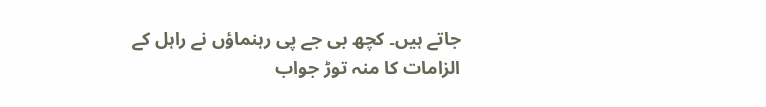جاتے ہیں۔ کچھ بی جے پی رہنماؤں نے راہل کے الزامات کا منہ توڑ جواب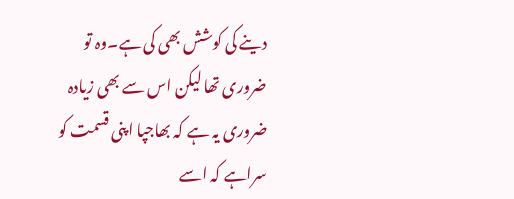دینے کی کوشش بھی کی ہے۔وہ تو ضروری تھا لیکن اس سے بھی زیادہ ضروری یہ ہے کہ بھاجپا اپنی قسمت کو سراہے کہ اسے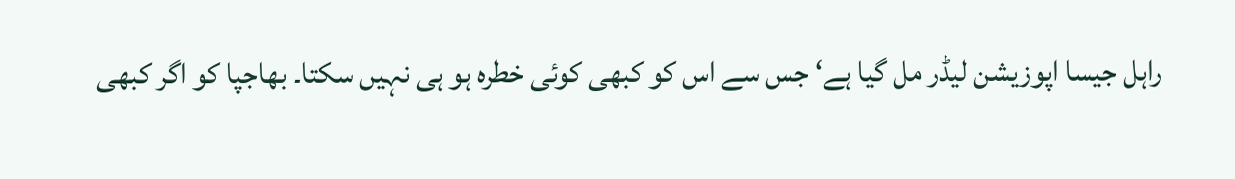راہل جیسا اپوزیشن لیڈر مل گیا ہے‘ جس سے اس کو کبھی کوئی خطرہ ہو ہی نہیں سکتا۔ بھاجپا کو اگر کبھی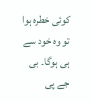کوئی خطرہ ہوا تو وہ خود سے ہی ہوگا۔ بی جے پی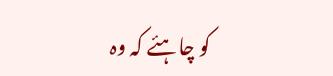کو چاہئے کہ وہ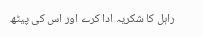راہل کا شکریہ ادا کرے اور اس کی پیٹھ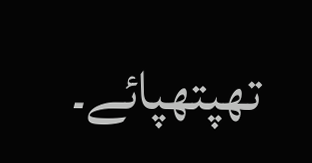تھپتھپائے۔